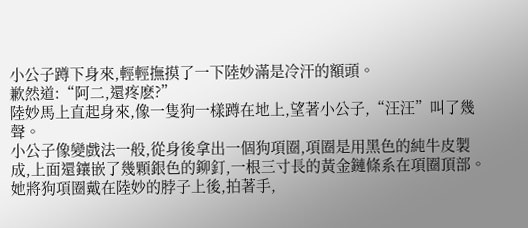小公子蹲下身來,輕輕撫摸了一下陸妙滿是冷汗的額頭。
歉然道:“阿二,還疼麽?”
陸妙馬上直起身來,像一隻狗一樣蹲在地上,望著小公子,“汪汪”叫了幾聲。
小公子像變戲法一般,從身後拿出一個狗項圈,項圈是用黑色的純牛皮製成,上面還鑲嵌了幾顆銀色的鉚釘,一根三寸長的黃金鏈條系在項圈頂部。
她將狗項圈戴在陸妙的脖子上後,拍著手,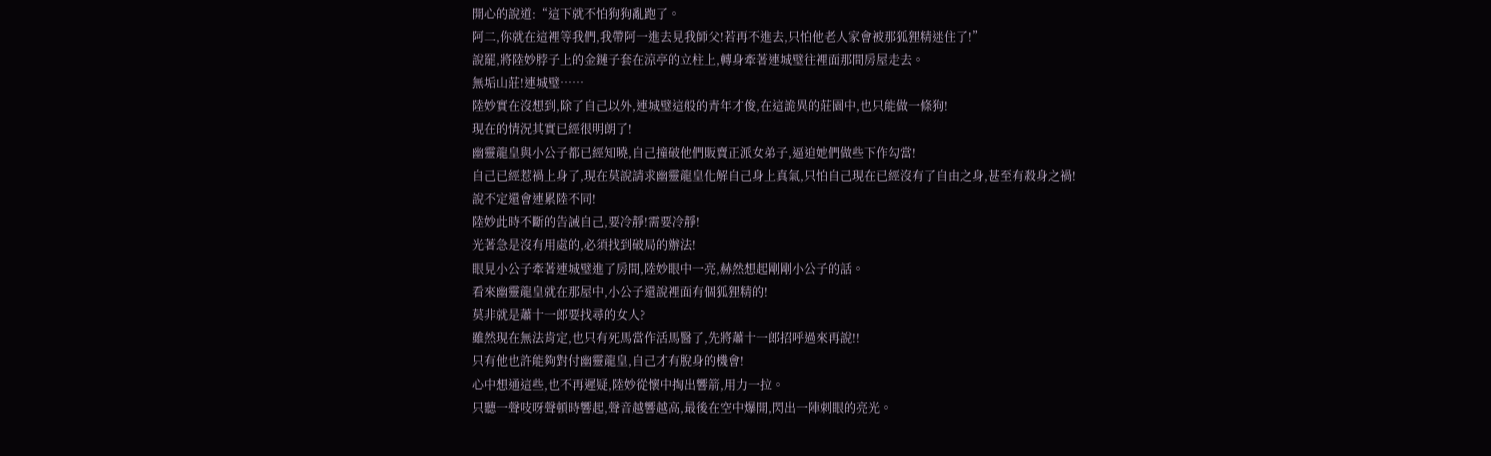開心的說道:“這下就不怕狗狗亂跑了。
阿二,你就在這裡等我們,我帶阿一進去見我師父!若再不進去,只怕他老人家會被那狐狸精迷住了!”
說罷,將陸妙脖子上的金鏈子套在涼亭的立柱上,轉身牽著連城璧往裡面那間房屋走去。
無垢山莊!連城璧……
陸妙實在沒想到,除了自己以外,連城璧這般的青年才俊,在這詭異的莊園中,也只能做一條狗!
現在的情況其實已經很明朗了!
幽靈龍皇與小公子都已經知曉,自己撞破他們販賣正派女弟子,逼迫她們做些下作勾當!
自己已經惹禍上身了,現在莫說請求幽靈龍皇化解自己身上真氣,只怕自己現在已經沒有了自由之身,甚至有殺身之禍!
說不定還會連累陸不同!
陸妙此時不斷的告誡自己,要冷靜!需要冷靜!
光著急是沒有用處的,必須找到破局的辦法!
眼見小公子牽著連城璧進了房間,陸妙眼中一亮,赫然想起剛剛小公子的話。
看來幽靈龍皇就在那屋中,小公子還說裡面有個狐狸精的!
莫非就是蕭十一郎要找尋的女人?
雖然現在無法肯定,也只有死馬當作活馬醫了,先將蕭十一郎招呼過來再說!!
只有他也許能夠對付幽靈龍皇,自己才有脫身的機會!
心中想通這些,也不再遲疑,陸妙從懷中掏出響箭,用力一拉。
只聽一聲吱呀聲頓時響起,聲音越響越高,最後在空中爆開,閃出一陣刺眼的亮光。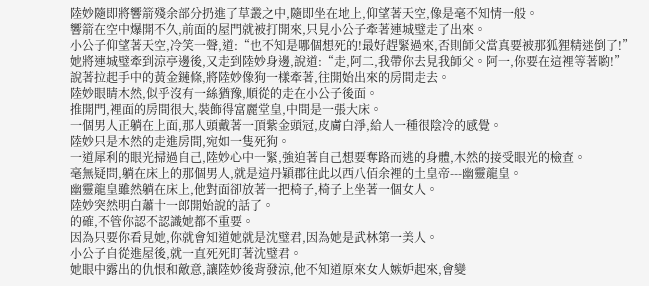陸妙隨即將響箭殘余部分扔進了草叢之中,隨即坐在地上,仰望著天空,像是毫不知情一般。
響箭在空中爆開不久,前面的屋門就被打開來,只見小公子牽著連城璧走了出來。
小公子仰望著天空,冷笑一聲,道:“也不知是哪個想死的!最好趕緊過來,否則師父當真要被那狐狸精迷倒了!”
她將連城璧牽到涼亭邊後,又走到陸妙身邊,說道:“走,阿二,我帶你去見我師父。阿一,你要在這裡等著喲!”
說著拉起手中的黃金鏈條,將陸妙像狗一樣牽著,往開始出來的房間走去。
陸妙眼睛木然,似乎沒有一絲猶豫,順從的走在小公子後面。
推開門,裡面的房間很大,裝飾得富麗堂皇,中間是一張大床。
一個男人正躺在上面,那人頭戴著一頂紫金頭冠,皮膚白淨,給人一種很陰冷的感覺。
陸妙只是木然的走進房間,宛如一隻死狗。
一道犀利的眼光掃過自己,陸妙心中一緊,強迫著自己想要奪路而逃的身體,木然的接受眼光的檢查。
毫無疑問,躺在床上的那個男人,就是這丹穎郡往此以西八佰余裡的土皇帝---幽靈龍皇。
幽靈龍皇雖然躺在床上,他對面卻放著一把椅子,椅子上坐著一個女人。
陸妙突然明白蕭十一郎開始說的話了。
的確,不管你認不認識她都不重要。
因為只要你看見她,你就會知道她就是沈璧君,因為她是武林第一美人。
小公子自從進屋後,就一直死死盯著沈璧君。
她眼中露出的仇恨和敵意,讓陸妙後背發涼,他不知道原來女人嫉妒起來,會變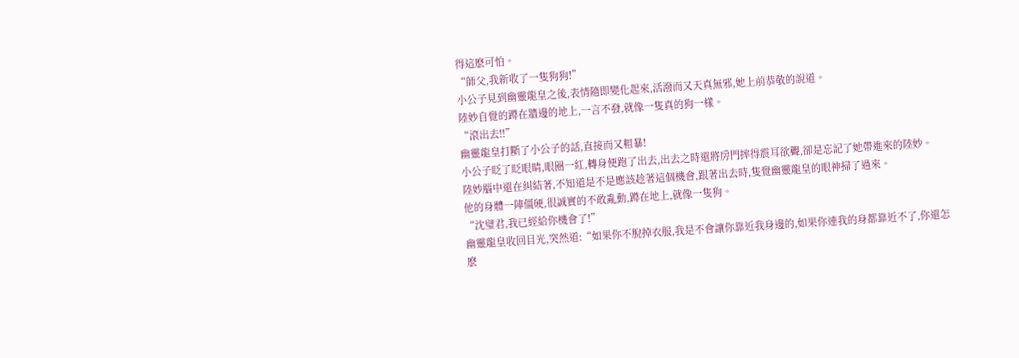得這麽可怕。
“師父,我新收了一隻狗狗!”
小公子見到幽靈龍皇之後,表情隨即變化起來,活潑而又天真無邪,她上前恭敬的說道。
陸妙自覺的蹲在牆邊的地上,一言不發,就像一隻真的狗一樣。
“滾出去!!”
幽靈龍皇打斷了小公子的話,直接而又粗暴!
小公子眨了眨眼睛,眼圈一紅,轉身便跑了出去,出去之時還將房門摔得震耳欲聾,卻是忘記了她帶進來的陸妙。
陸妙腦中還在糾結著,不知道是不是應該趁著這個機會,跟著出去時,隻覺幽靈龍皇的眼神掃了過來。
他的身體一陣僵硬,很誠實的不敢亂動,蹲在地上,就像一隻狗。
“沈璧君,我已經給你機會了!”
幽靈龍皇收回目光,突然道:“如果你不脫掉衣服,我是不會讓你靠近我身邊的,如果你連我的身都靠近不了,你還怎麽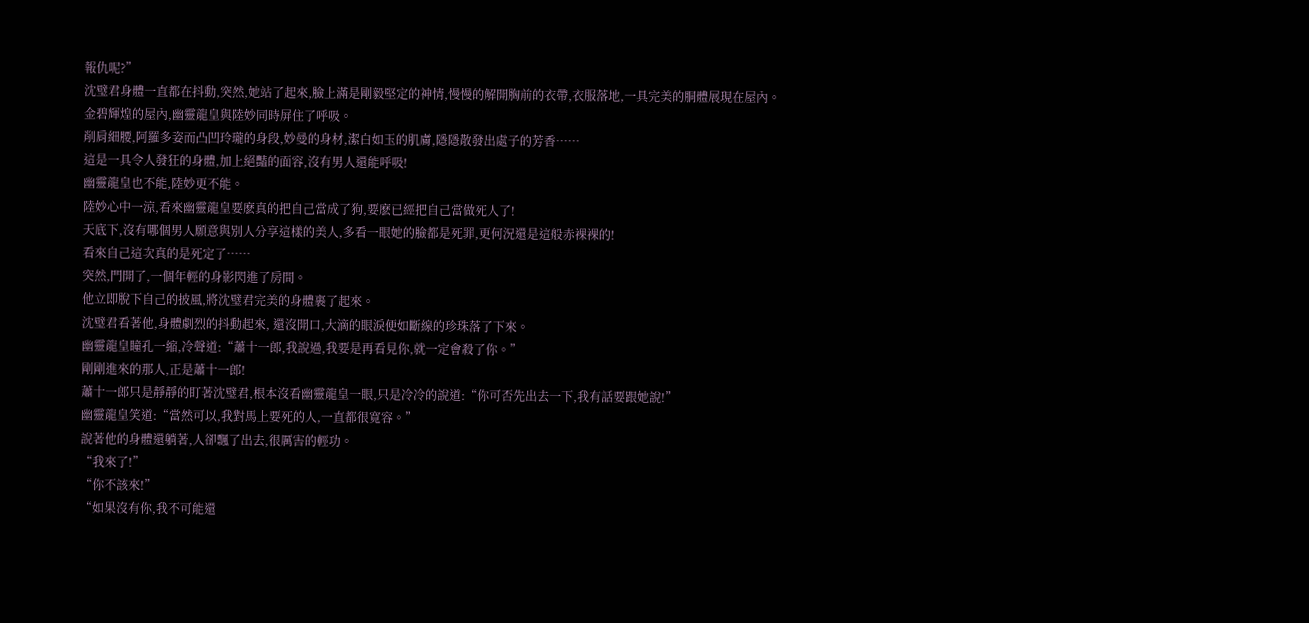報仇呢?”
沈璧君身體一直都在抖動,突然,她站了起來,臉上滿是剛毅堅定的神情,慢慢的解開胸前的衣帶,衣服落地,一具完美的胴體展現在屋內。
金碧輝煌的屋內,幽靈龍皇與陸妙同時屏住了呼吸。
削肩細腰,阿羅多姿而凸凹玲瓏的身段,妙曼的身材,潔白如玉的肌膚,隱隱散發出處子的芳香……
這是一具令人發狂的身體,加上絕豔的面容,沒有男人還能呼吸!
幽靈龍皇也不能,陸妙更不能。
陸妙心中一涼,看來幽靈龍皇要麽真的把自己當成了狗,要麽已經把自己當做死人了!
天底下,沒有哪個男人願意與別人分享這樣的美人,多看一眼她的臉都是死罪,更何況還是這般赤裸裸的!
看來自己這次真的是死定了……
突然,門開了,一個年輕的身影閃進了房間。
他立即脫下自己的披風,將沈璧君完美的身體裹了起來。
沈璧君看著他,身體劇烈的抖動起來, 還沒開口,大滴的眼淚便如斷線的珍珠落了下來。
幽靈龍皇瞳孔一縮,冷聲道:“蕭十一郎,我說過,我要是再看見你,就一定會殺了你。”
剛剛進來的那人,正是蕭十一郎!
蕭十一郎只是靜靜的盯著沈璧君,根本沒看幽靈龍皇一眼,只是冷冷的說道:“你可否先出去一下,我有話要跟她說!”
幽靈龍皇笑道:“當然可以,我對馬上要死的人,一直都很寬容。”
說著他的身體還躺著,人卻飄了出去,很厲害的輕功。
“我來了!”
“你不該來!”
“如果沒有你,我不可能還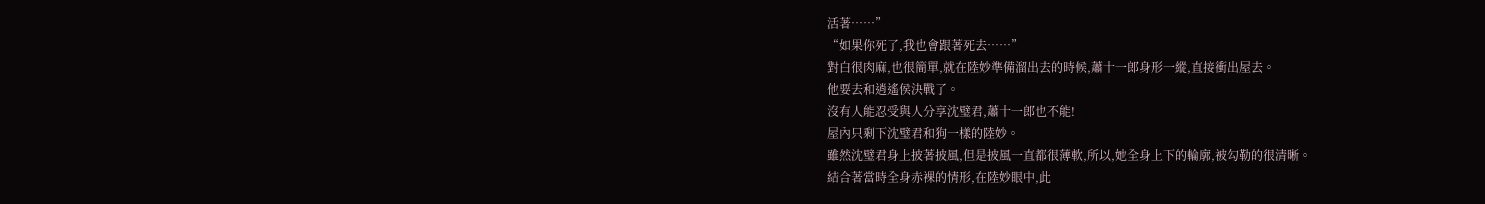活著……”
“如果你死了,我也會跟著死去……”
對白很肉麻,也很簡單,就在陸妙準備溜出去的時候,蕭十一郎身形一縱,直接衝出屋去。
他要去和逍遙侯決戰了。
沒有人能忍受與人分享沈璧君,蕭十一郎也不能!
屋內只剩下沈璧君和狗一樣的陸妙。
雖然沈璧君身上披著披風,但是披風一直都很薄軟,所以,她全身上下的輪廓,被勾勒的很清晰。
結合著當時全身赤裸的情形,在陸妙眼中,此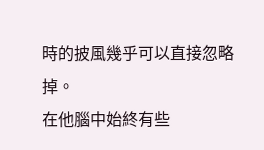時的披風幾乎可以直接忽略掉。
在他腦中始終有些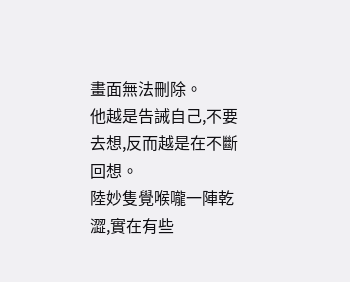畫面無法刪除。
他越是告誡自己,不要去想,反而越是在不斷回想。
陸妙隻覺喉嚨一陣乾澀,實在有些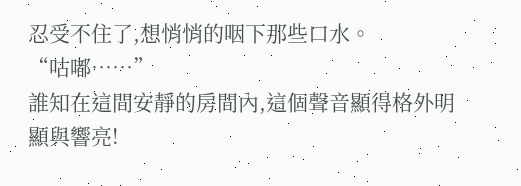忍受不住了,想悄悄的咽下那些口水。
“咕嘟……”
誰知在這間安靜的房間內,這個聲音顯得格外明顯與響亮!